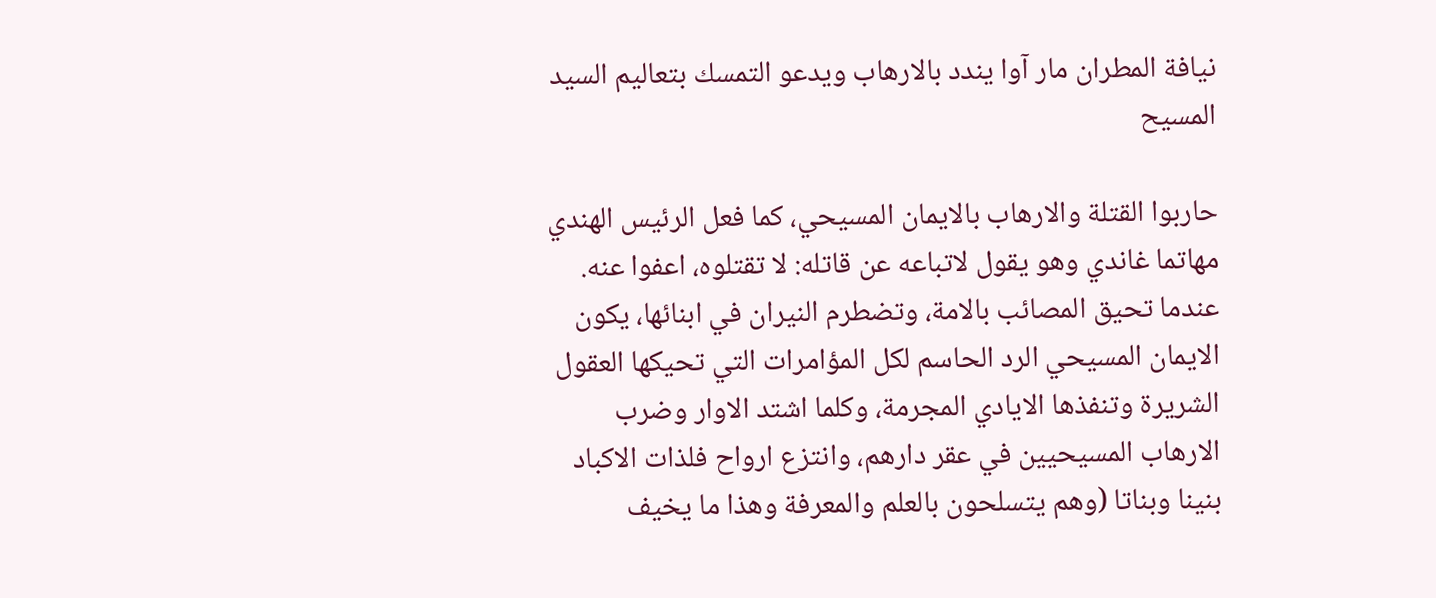نيافة المطران مار آوا يندد بالارهاب ويدعو التمسك بتعاليم السيد المسيح

حاربوا القتلة والارهاب بالايمان المسيحي، كما فعل الرئيس الهندي مهاتما غاندي وهو يقول لاتباعه عن قاتله: لا تقتلوه، اعفوا عنه. عندما تحيق المصائب بالامة، وتضطرم النيران في ابنائها، يكون الايمان المسيحي الرد الحاسم لكل المؤامرات التي تحيكها العقول الشريرة وتنفذها الايادي المجرمة، وكلما اشتد الاوار وضرب الارهاب المسيحيين في عقر دارهم، وانتزع ارواح فلذات الاكباد بنينا وبناتا (وهم يتسلحون بالعلم والمعرفة وهذا ما يخيف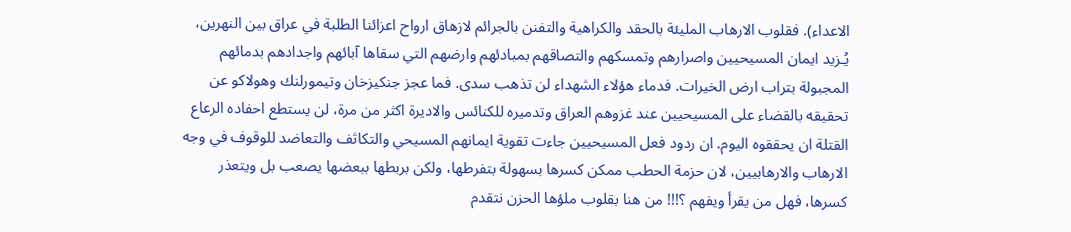الاعداء). فقلوب الارهاب المليئة بالحقد والكراهية والتفنن بالجرائم لازهاق ارواح اعزائنا الطلبة في عراق بين النهرين، يُـزيد ايمان المسيحيين واصرارهم وتمسكهم والتصاقهم بمبادئهم وارضهم التي سقاها آبائهم واجدادهم بدمائهم المجبولة بتراب ارض الخيرات. فدماء هؤلاء الشهداء لن تذهب سدى. فما عجز جنكيزخان وتيمورلنك وهولاكو عن تحقيقه بالقضاء على المسيحيين عند غزوهم العراق وتدميره للكنائس والاديرة اكثر من مرة، لن يستطع احفاده الرعاع القتلة ان يحققوه اليوم. ان ردود فعل المسيحيين جاءت تقوية ايمانهم المسيحي والتكاثف والتعاضد للوقوف في وجه الارهاب والارهابيين، لان حزمة الحطب ممكن كسرها بسهولة بتفرطها، ولكن بربطها ببعضها يصعب بل ويتعذر كسرها، فهل من يقرأ ويفهم ؟!!! من هنا بقلوب ملؤها الحزن نتقدم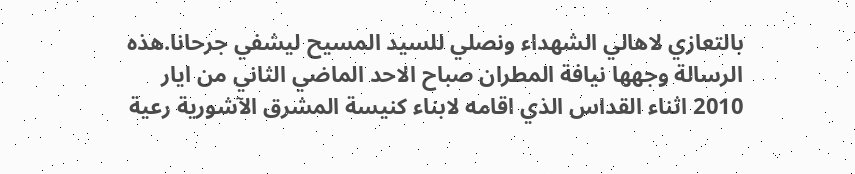بالتعازي لاهالي الشهداء ونصلي للسيد المسيح ليشفي جرحانا.هذه الرسالة وجهها نيافة المطران صباح الاحد الماضي الثاني من ايار 2010 اثناء القداس الذي اقامه لابناء كنيسة المشرق الآشورية رعية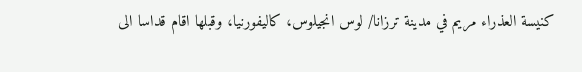كنيسة العذراء مريم في مدينة ترزانا/ لوس انجيلوس، كاليفورنيا، وقبلها اقام قداسا الى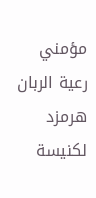مؤمني رعية الربان هرمزد لكنيسة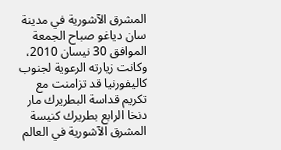المشرق الآشورية في مدينة سان دياغو صباح الجمعة الموافق 30 نيسان 2010، وكانت زيارته الرعوية لجنوب كاليفورنيا قد تزامنت مع تكريم قداسة البطريرك مار دنخا الرابع بطريرك كنيسة المشرق الآشورية في العالم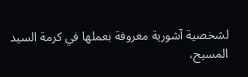لشخصية آشورية معروفة بعملها في كرمة السيد المسيح،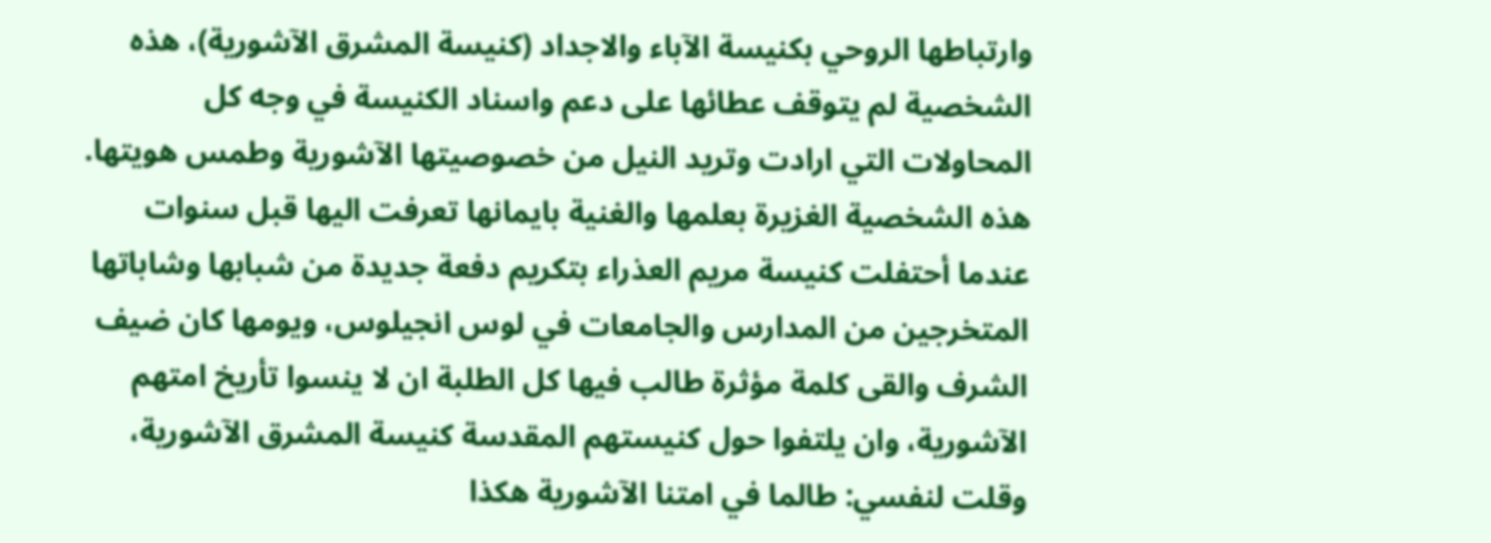وارتباطها الروحي بكنيسة الآباء والاجداد (كنيسة المشرق الآشورية)، هذه الشخصية لم يتوقف عطائها على دعم واسناد الكنيسة في وجه كل المحاولات التي ارادت وتريد النيل من خصوصيتها الآشورية وطمس هويتها. هذه الشخصية الغزيرة بعلمها والغنية بايمانها تعرفت اليها قبل سنوات عندما أحتفلت كنيسة مريم العذراء بتكريم دفعة جديدة من شبابها وشاباتها المتخرجين من المدارس والجامعات في لوس انجيلوس، ويومها كان ضيف الشرف والقى كلمة مؤثرة طالب فيها كل الطلبة ان لا ينسوا تأريخ امتهم الآشورية، وان يلتفوا حول كنيستهم المقدسة كنيسة المشرق الآشورية، وقلت لنفسي: طالما في امتنا الآشورية هكذا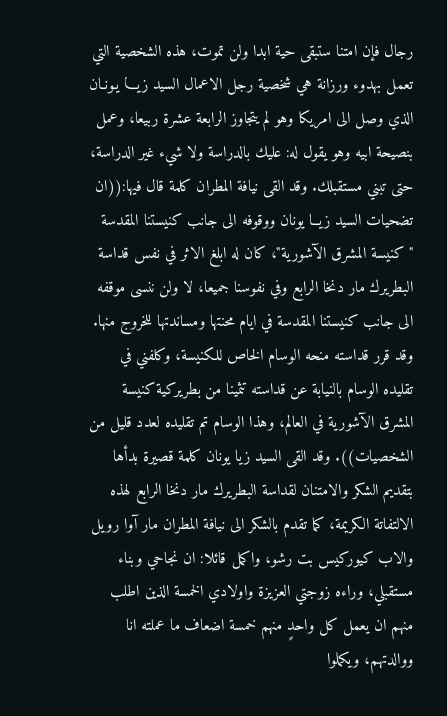رجال فإن امتنا ستبقى حية ابدا ولن تموت، هذه الشخصية التي تعمل بهدوء ورزانة هي شخصية رجل الاعمال السيد زيـــا يـونـان الذي وصل الى امريكا وهو لم يتجاوز الرابعة عشرة ربيعا، وعمل بنصيحة ابيه وهو يقول له: عليك بالدراسة ولا شيء غير الدراسة، حتى تبني مستقبلك. وقد القى نيافة المطران كلمة قال فيها:((ان تضحيات السيد زيــا يونان ووقوفه الى جانب كنيستنا المقدسة "كنيسة المشرق الآشورية"، كان له ابلغ الاثر في نفس قداسة البطريرك مار دنخا الرابع وفي نفوسنا جميعا، لا ولن ننسى موقفه الى جانب كنيستنا المقدسة في ايام محنتها ومساندتها للخروج منها. وقد قرر قداسته منحه الوسام الخاص للكنيسة، وكلفني في تقليده الوسام بالنيابة عن قداسته تثمينا من بطريركية كنيسة المشرق الآشورية في العالم، وهذا الوسام تم تقليده لعدد قليل من الشخصيات)). وقد القى السيد زيا يونان كلمة قصيرة بدأها بتقديم الشكر والامتنان لقداسة البطريرك مار دنخا الرابع لهذه الالتفاتة الكريمة، كما تقدم بالشكر الى نيافة المطران مار آوا رويل والاب كيوركيس بت رشو، واكمل قائلا: ان نجاحي وبناء مستقبلي، وراءه زوجتي العزيزة واولادي الخمسة الذين اطلب منهم ان يعمل كل واحدٍ منهم خمسة اضعاف ما عملته انا ووالدتهم، ويكملوا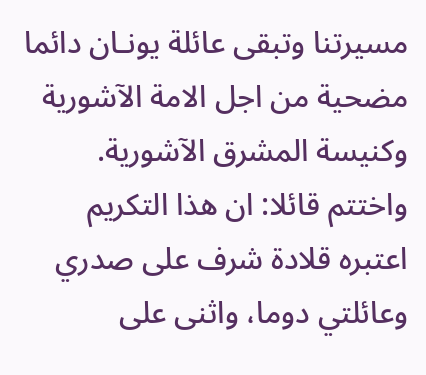مسيرتنا وتبقى عائلة يونـان دائما مضحية من اجل الامة الآشورية وكنيسة المشرق الآشورية. واختتم قائلا: ان هذا التكريم اعتبره قلادة شرف على صدري وعائلتي دوما، واثنى على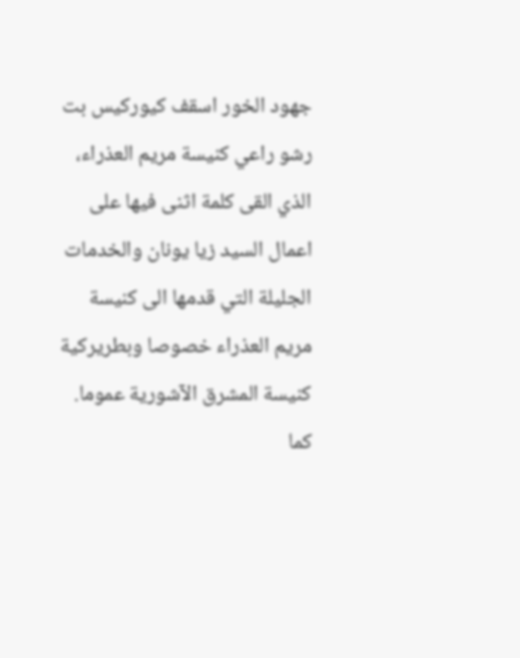جهود الخور اسقف كيوركيس بت رشو راعي كنيسة مريم العذراء، الذي القى كلمة اثنى فيها على اعمال السيد زيا يونان والخدمات الجليلة التي قدمها الى كنيسة مريم العذراء خصوصا وبطريركية كنيسة المشرق الآشورية عموما. كما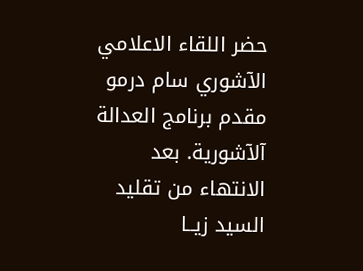حضر اللقاء الاعلامي الآشوري سام درمو مقدم برنامج العدالة آلآشورية. بعد الانتهاء من تقليد السيد زيــا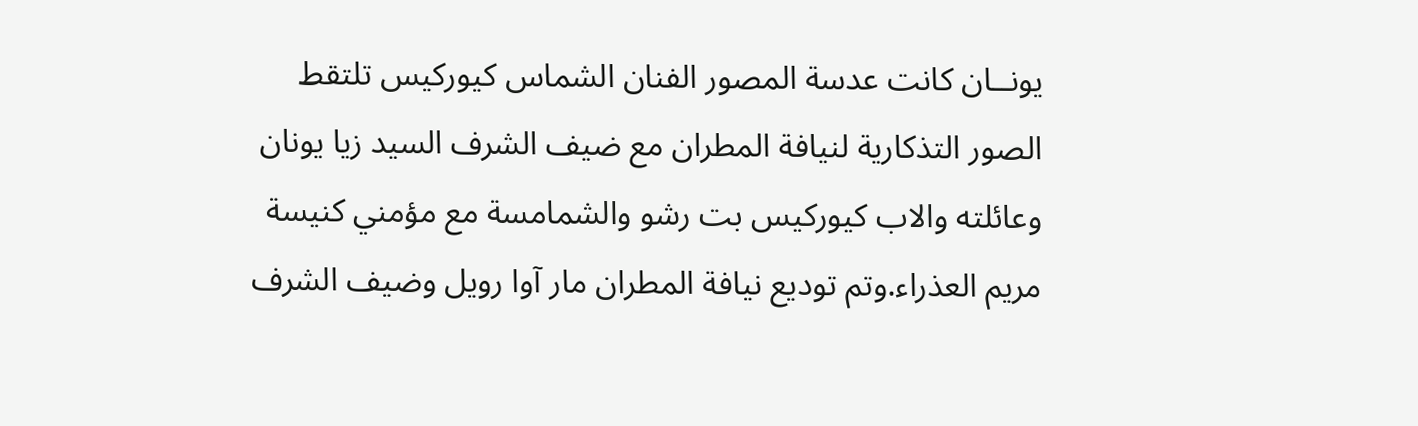يونــان كانت عدسة المصور الفنان الشماس كيوركيس تلتقط الصور التذكارية لنيافة المطران مع ضيف الشرف السيد زيا يونان وعائلته والاب كيوركيس بت رشو والشمامسة مع مؤمني كنيسة مريم العذراء.وتم توديع نيافة المطران مار آوا رويل وضيف الشرف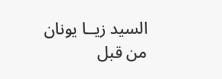السيد زيــا يونان من قبل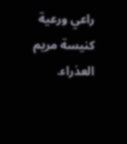راعي ورعية كنيسة مريم العذراء.